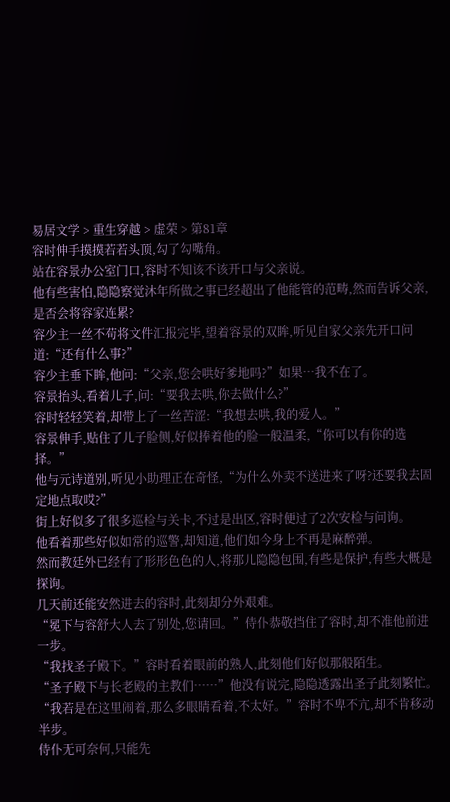易居文学 > 重生穿越 > 虚荣 > 第81章
容时伸手摸摸若若头顶,勾了勾嘴角。
站在容景办公室门口,容时不知该不该开口与父亲说。
他有些害怕,隐隐察觉沐年所做之事已经超出了他能管的范畴,然而告诉父亲,是否会将容家连累?
容少主一丝不苟将文件汇报完毕,望着容景的双眸,听见自家父亲先开口问道:“还有什么事?”
容少主垂下眸,他问:“父亲,您会哄好爹地吗?”如果…我不在了。
容景抬头,看着儿子,问:“要我去哄,你去做什么?”
容时轻轻笑着,却带上了一丝苦涩:“我想去哄,我的爱人。”
容景伸手,贴住了儿子脸侧,好似捧着他的脸一般温柔,“你可以有你的选择。”
他与元诗道别,听见小助理正在奇怪,“为什么外卖不送进来了呀?还要我去固定地点取哎?”
街上好似多了很多巡检与关卡,不过是出区,容时便过了2次安检与问询。
他看着那些好似如常的巡警,却知道,他们如今身上不再是麻醉弹。
然而教廷外已经有了形形色色的人,将那儿隐隐包围,有些是保护,有些大概是探询。
几天前还能安然进去的容时,此刻却分外艰难。
“冕下与容舒大人去了别处,您请回。”侍仆恭敬挡住了容时,却不准他前进一步。
“我找圣子殿下。”容时看着眼前的熟人,此刻他们好似那般陌生。
“圣子殿下与长老殿的主教们……”他没有说完,隐隐透露出圣子此刻繁忙。
“我若是在这里闹着,那么多眼睛看着,不太好。”容时不卑不亢,却不肯移动半步。
侍仆无可奈何,只能先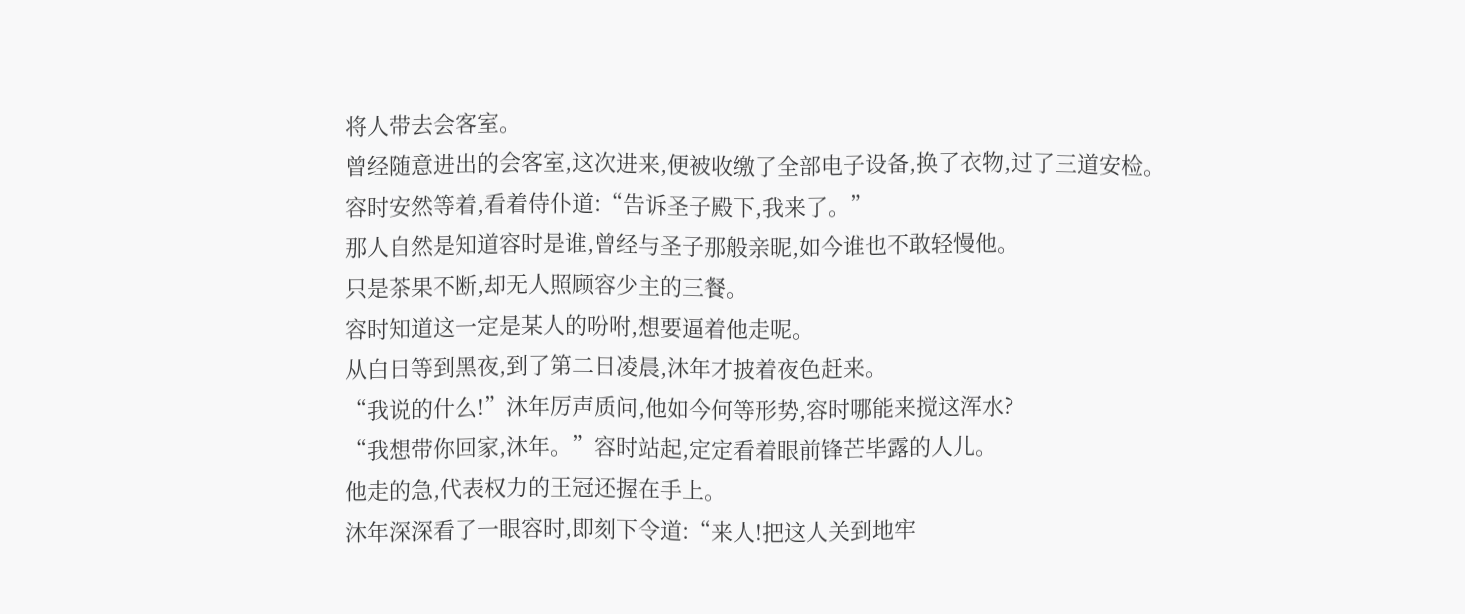将人带去会客室。
曾经随意进出的会客室,这次进来,便被收缴了全部电子设备,换了衣物,过了三道安检。
容时安然等着,看着侍仆道:“告诉圣子殿下,我来了。”
那人自然是知道容时是谁,曾经与圣子那般亲昵,如今谁也不敢轻慢他。
只是茶果不断,却无人照顾容少主的三餐。
容时知道这一定是某人的吩咐,想要逼着他走呢。
从白日等到黑夜,到了第二日凌晨,沐年才披着夜色赶来。
“我说的什么!”沐年厉声质问,他如今何等形势,容时哪能来搅这浑水?
“我想带你回家,沐年。”容时站起,定定看着眼前锋芒毕露的人儿。
他走的急,代表权力的王冠还握在手上。
沐年深深看了一眼容时,即刻下令道:“来人!把这人关到地牢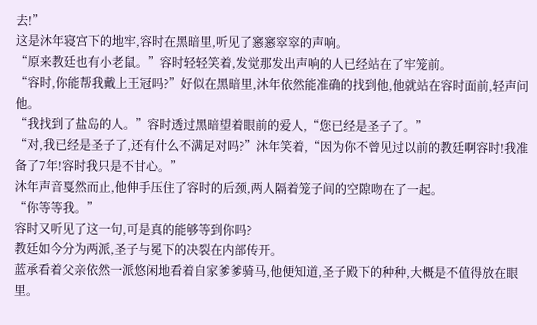去!”
这是沐年寝宫下的地牢,容时在黑暗里,听见了窸窸窣窣的声响。
“原来教廷也有小老鼠。”容时轻轻笑着,发觉那发出声响的人已经站在了牢笼前。
“容时,你能帮我戴上王冠吗?”好似在黑暗里,沐年依然能准确的找到他,他就站在容时面前,轻声问他。
“我找到了盐岛的人。”容时透过黑暗望着眼前的爱人,“您已经是圣子了。”
“对,我已经是圣子了,还有什么不满足对吗?”沐年笑着,“因为你不曾见过以前的教廷啊容时!我准备了7年!容时我只是不甘心。”
沐年声音戛然而止,他伸手压住了容时的后颈,两人隔着笼子间的空隙吻在了一起。
“你等等我。”
容时又听见了这一句,可是真的能够等到你吗?
教廷如今分为两派,圣子与冕下的决裂在内部传开。
蓝承看着父亲依然一派悠闲地看着自家爹爹骑马,他便知道,圣子殿下的种种,大概是不值得放在眼里。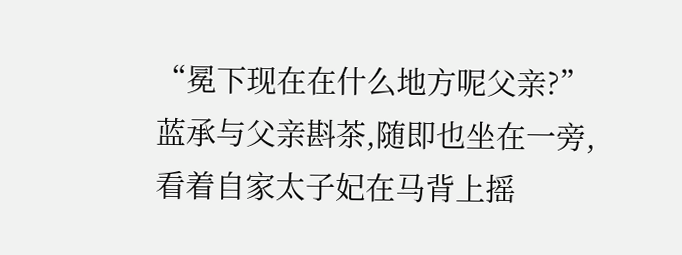“冕下现在在什么地方呢父亲?”蓝承与父亲斟茶,随即也坐在一旁,看着自家太子妃在马背上摇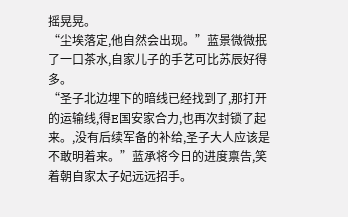摇晃晃。
“尘埃落定,他自然会出现。”蓝景微微抿了一口茶水,自家儿子的手艺可比苏辰好得多。
“圣子北边埋下的暗线已经找到了,那打开的运输线,得E国安家合力,也再次封锁了起来。,没有后续军备的补给,圣子大人应该是不敢明着来。”蓝承将今日的进度禀告,笑着朝自家太子妃远远招手。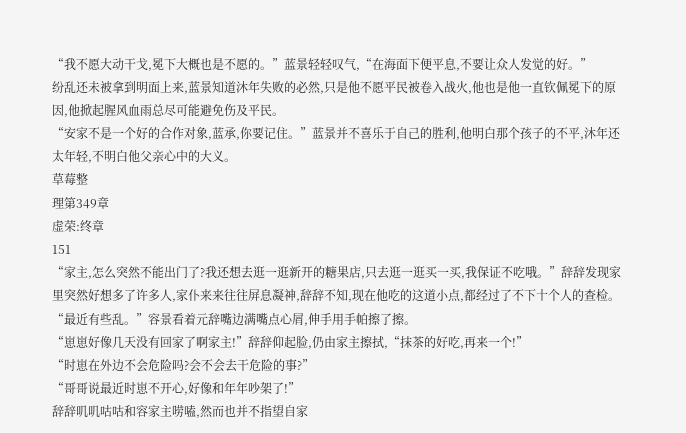“我不愿大动干戈,冕下大概也是不愿的。”蓝景轻轻叹气,“在海面下便平息,不要让众人发觉的好。”
纷乱还未被拿到明面上来,蓝景知道沐年失败的必然,只是他不愿平民被卷入战火,他也是他一直钦佩冕下的原因,他掀起腥风血雨总尽可能避免伤及平民。
“安家不是一个好的合作对象,蓝承,你要记住。”蓝景并不喜乐于自己的胜利,他明白那个孩子的不平,沐年还太年轻,不明白他父亲心中的大义。
草莓整
理第349章
虚荣:终章
151
“家主,怎么突然不能出门了?我还想去逛一逛新开的糖果店,只去逛一逛买一买,我保证不吃哦。”辞辞发现家里突然好想多了许多人,家仆来来往往屏息凝神,辞辞不知,现在他吃的这道小点,都经过了不下十个人的查检。
“最近有些乱。”容景看着元辞嘴边满嘴点心屑,伸手用手帕擦了擦。
“崽崽好像几天没有回家了啊家主!”辞辞仰起脸,仍由家主擦拭,“抹茶的好吃,再来一个!”
“时崽在外边不会危险吗?会不会去干危险的事?”
“哥哥说最近时崽不开心,好像和年年吵架了!”
辞辞叽叽咕咕和容家主唠嗑,然而也并不指望自家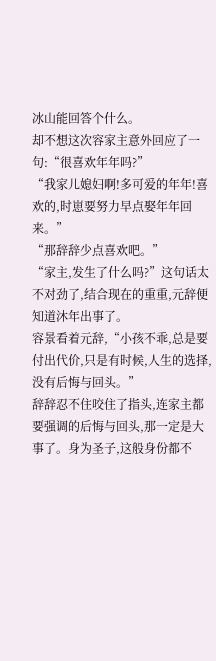冰山能回答个什么。
却不想这次容家主意外回应了一句:“很喜欢年年吗?”
“我家儿媳妇啊!多可爱的年年!喜欢的,时崽要努力早点娶年年回来。”
“那辞辞少点喜欢吧。”
“家主,发生了什么吗?”这句话太不对劲了,结合现在的重重,元辞便知道沐年出事了。
容景看着元辞,“小孩不乖,总是要付出代价,只是有时候,人生的选择,没有后悔与回头。”
辞辞忍不住咬住了指头,连家主都要强调的后悔与回头,那一定是大事了。身为圣子,这般身份都不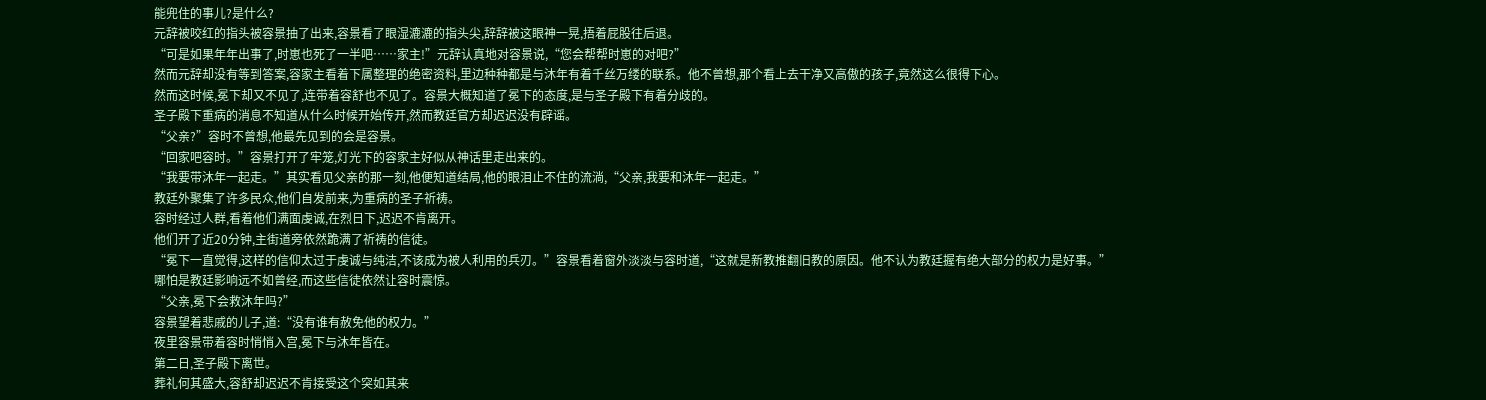能兜住的事儿?是什么?
元辞被咬红的指头被容景抽了出来,容景看了眼湿漉漉的指头尖,辞辞被这眼神一晃,捂着屁股往后退。
“可是如果年年出事了,时崽也死了一半吧……家主!”元辞认真地对容景说,“您会帮帮时崽的对吧?”
然而元辞却没有等到答案,容家主看着下属整理的绝密资料,里边种种都是与沐年有着千丝万缕的联系。他不曾想,那个看上去干净又高傲的孩子,竟然这么很得下心。
然而这时候,冕下却又不见了,连带着容舒也不见了。容景大概知道了冕下的态度,是与圣子殿下有着分歧的。
圣子殿下重病的消息不知道从什么时候开始传开,然而教廷官方却迟迟没有辟谣。
“父亲?”容时不曾想,他最先见到的会是容景。
“回家吧容时。”容景打开了牢笼,灯光下的容家主好似从神话里走出来的。
“我要带沐年一起走。”其实看见父亲的那一刻,他便知道结局,他的眼泪止不住的流淌,“父亲,我要和沐年一起走。”
教廷外聚集了许多民众,他们自发前来,为重病的圣子祈祷。
容时经过人群,看着他们满面虔诚,在烈日下,迟迟不肯离开。
他们开了近20分钟,主街道旁依然跪满了祈祷的信徒。
“冕下一直觉得,这样的信仰太过于虔诚与纯洁,不该成为被人利用的兵刃。”容景看着窗外淡淡与容时道,“这就是新教推翻旧教的原因。他不认为教廷握有绝大部分的权力是好事。”
哪怕是教廷影响远不如曾经,而这些信徒依然让容时震惊。
“父亲,冕下会救沐年吗?”
容景望着悲戚的儿子,道:“没有谁有赦免他的权力。”
夜里容景带着容时悄悄入宫,冕下与沐年皆在。
第二日,圣子殿下离世。
葬礼何其盛大,容舒却迟迟不肯接受这个突如其来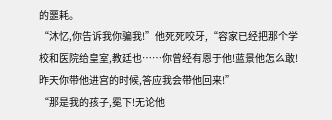的噩耗。
“沐忆,你告诉我你骗我!”他死死咬牙,“容家已经把那个学校和医院给皇室,教廷也……你曾经有恩于他!蓝景他怎么敢!昨天你带他进宫的时候,答应我会带他回来!”
“那是我的孩子,冕下!无论他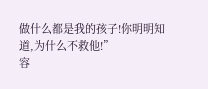做什么都是我的孩子!你明明知道,为什么不救他!”
容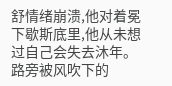舒情绪崩溃,他对着冕下歇斯底里,他从未想过自己会失去沐年。
路旁被风吹下的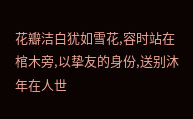花瓣洁白犹如雪花,容时站在棺木旁,以挚友的身份,送别沐年在人世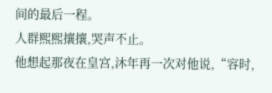间的最后一程。
人群熙熙攘攘,哭声不止。
他想起那夜在皇宫,沐年再一次对他说,“容时,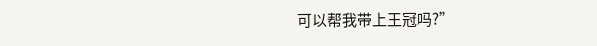可以帮我带上王冠吗?”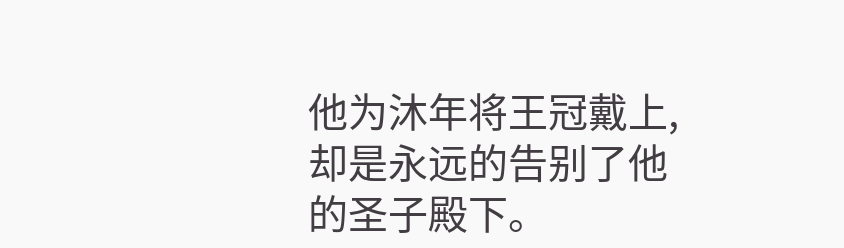他为沐年将王冠戴上,却是永远的告别了他的圣子殿下。